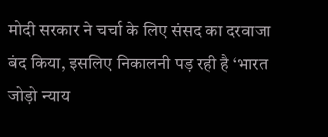मोदी सरकार ने चर्चा के लिए संसद का दरवाजा बंद किया, इसलिए निकालनी पड़ रही है ‘भारत जोड़ो न्याय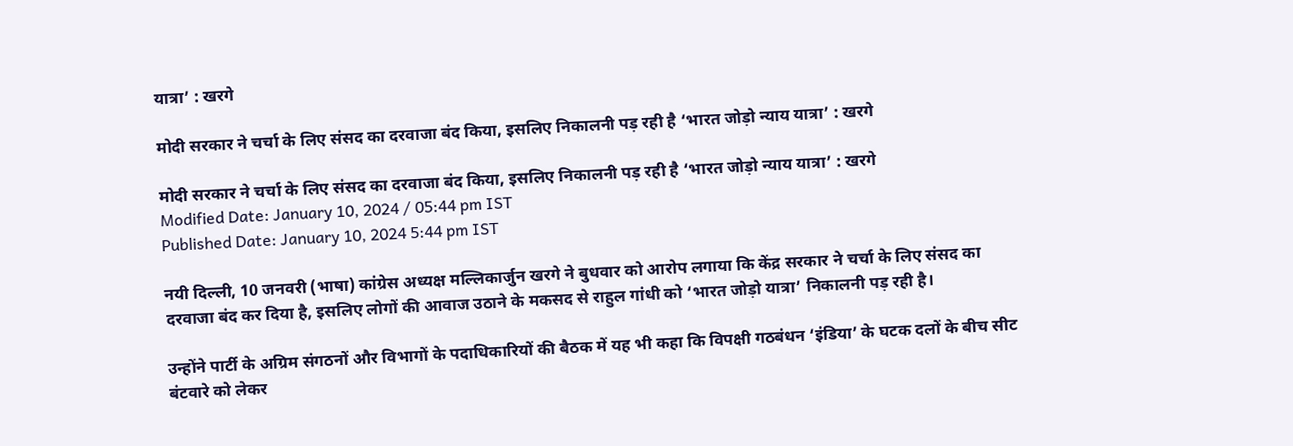यात्रा’ : खरगे

मोदी सरकार ने चर्चा के लिए संसद का दरवाजा बंद किया, इसलिए निकालनी पड़ रही है ‘भारत जोड़ो न्याय यात्रा’ : खरगे

मोदी सरकार ने चर्चा के लिए संसद का दरवाजा बंद किया, इसलिए निकालनी पड़ रही है ‘भारत जोड़ो न्याय यात्रा’ : खरगे
Modified Date: January 10, 2024 / 05:44 pm IST
Published Date: January 10, 2024 5:44 pm IST

नयी दिल्ली, 10 जनवरी (भाषा) कांग्रेस अध्यक्ष मल्लिकार्जुन खरगे ने बुधवार को आरोप लगाया कि केंद्र सरकार ने चर्चा के लिए संसद का दरवाजा बंद कर दिया है, इसलिए लोगों की आवाज उठाने के मकसद से राहुल गांधी को ‘भारत जोड़ो यात्रा’ निकालनी पड़ रही है।

उन्होंने पार्टी के अग्रिम संगठनों और विभागों के पदाधिकारियों की बैठक में यह भी कहा कि विपक्षी गठबंधन ‘इंडिया’ के घटक दलों के बीच सीट बंटवारे को लेकर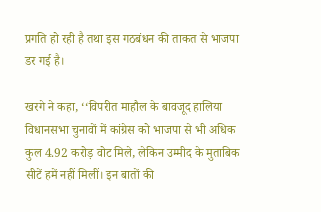प्रगति हो रही है तथा इस गठबंधन की ताकत से भाजपा डर गई है।

खरगे ने कहा, ‘‘विपरीत माहौल के बावजूद हालिया विधानसभा चुनावों में कांग्रेस को भाजपा से भी अधिक कुल 4.92 करोड़ वोट मिले, लेकिन उम्मीद के मुताबिक सीटें हमें नहीं मिलीं। इन बातों की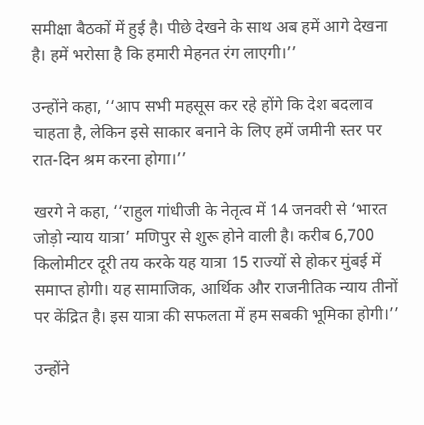समीक्षा बैठकों में हुई है। पीछे देखने के साथ अब हमें आगे देखना है। हमें भरोसा है कि हमारी मेहनत रंग लाएगी।’’

उन्होंने कहा, ‘‘आप सभी महसूस कर रहे होंगे कि देश बदलाव चाहता है, लेकिन इसे साकार बनाने के लिए हमें जमीनी स्तर पर रात-दिन श्रम करना होगा।’’

खरगे ने कहा, ‘‘राहुल गांधीजी के नेतृत्व में 14 जनवरी से ‘भारत जोड़ो न्याय यात्रा’ मणिपुर से शुरू होने वाली है। करीब 6,700 किलोमीटर दूरी तय करके यह यात्रा 15 राज्यों से होकर मुंबई में समाप्त होगी। यह सामाजिक, आर्थिक और राजनीतिक न्याय तीनों पर केंद्रित है। इस यात्रा की सफलता में हम सबकी भूमिका होगी।’’

उन्होंने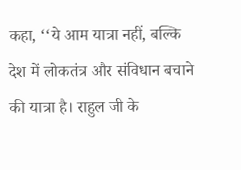कहा, ‘‘ये आम यात्रा नहीं, बल्कि देश में लोकतंत्र और संविधान बचाने की यात्रा है। राहुल जी के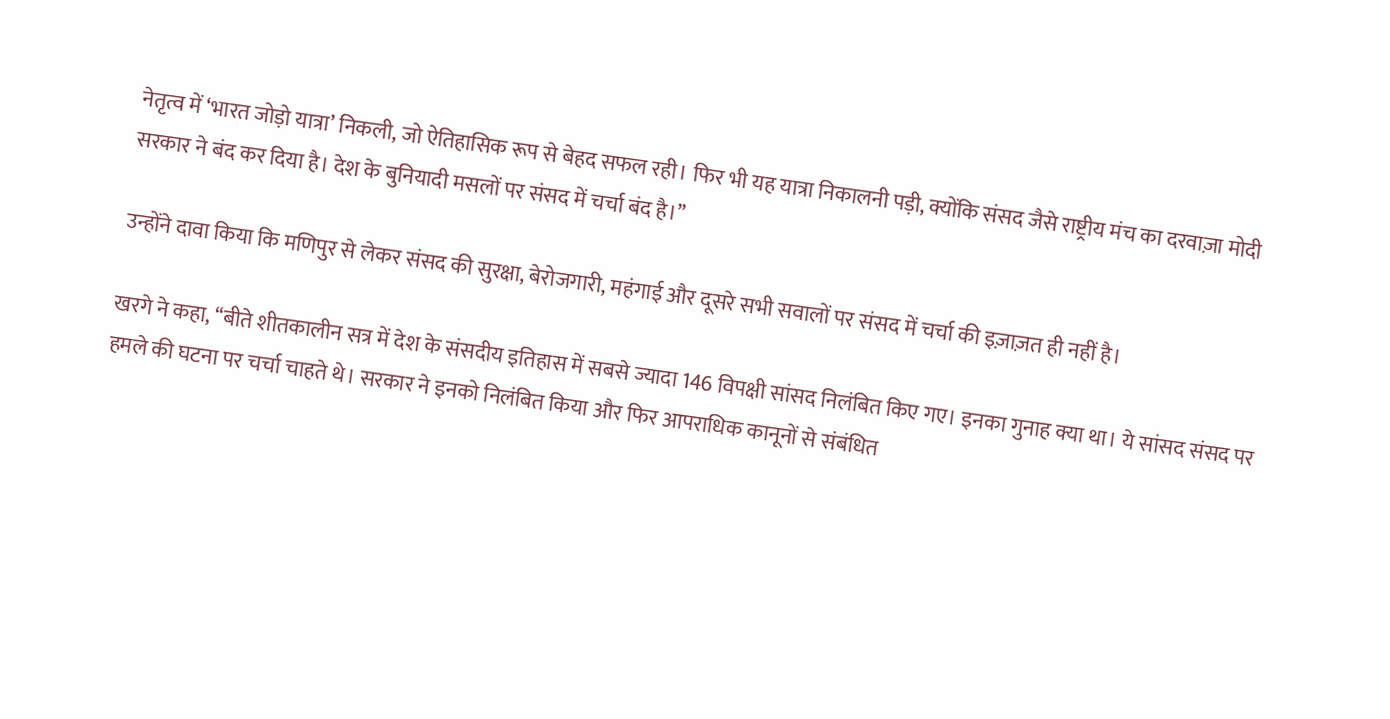नेतृत्व में ‘भारत जोड़ो यात्रा’ निकली, जो ऐतिहासिक रूप से बेहद सफल रही। फिर भी यह यात्रा निकालनी पड़ी, क्योंकि संसद जैसे राष्ट्रीय मंच का दरवाज़ा मोदी सरकार ने बंद कर दिया है। देश के बुनियादी मसलों पर संसद में चर्चा बंद है।’’

उन्होंने दावा किया कि मणिपुर से लेकर संसद की सुरक्षा, बेरोजगारी, महंगाई और दूसरे सभी सवालों पर संसद में चर्चा की इज़ाज़त ही नहीं है।

खरगे ने कहा, ‘‘बीते शीतकालीन सत्र में देश के संसदीय इतिहास में सबसे ज्यादा 146 विपक्षी सांसद निलंबित किए गए। इनका गुनाह क्या था। ये सांसद संसद पर हमले की घटना पर चर्चा चाहते थे। सरकार ने इनको निलंबित किया और फिर आपराधिक कानूनों से संबंधित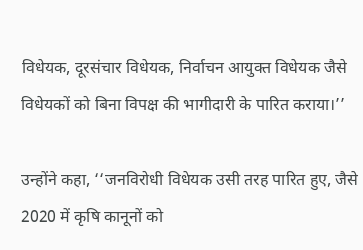विधेयक, दूरसंचार विधेयक, निर्वाचन आयुक्त विधेयक जैसे विधेयकों को बिना विपक्ष की भागीदारी के पारित कराया।’’

उन्होंने कहा, ‘‘जनविरोधी विधेयक उसी तरह पारित हुए, जैसे 2020 में कृषि कानूनों को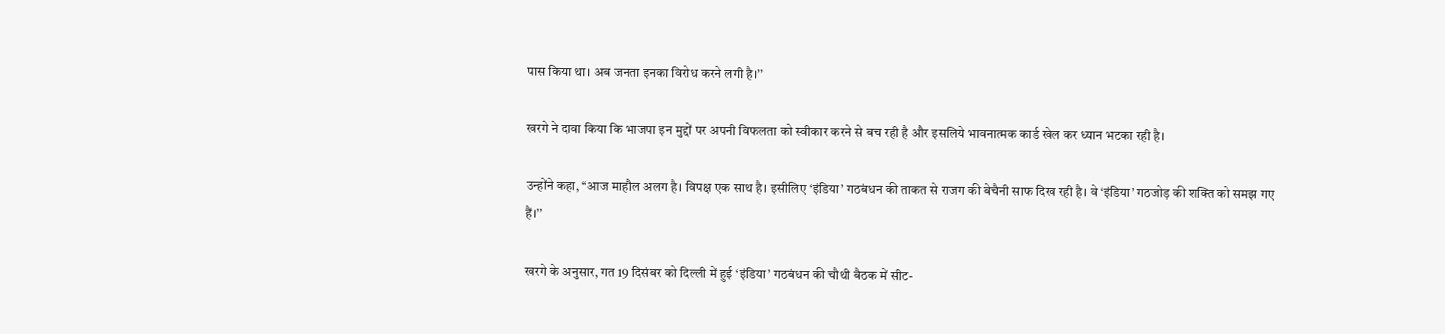पास किया था। अब जनता इनका विरोध करने लगी है।’’

खरगे ने दावा किया कि भाजपा इन मुद्दों पर अपनी विफलता को स्वीकार करने से बच रही है और इसलिये भावनात्मक कार्ड खेल कर ध्यान भटका रही है।

उन्होंने कहा, ‘‘आज माहौल अलग है। विपक्ष एक साथ है। इसीलिए ‘इंडिया’ गठबंधन की ताकत से राजग की बेचैनी साफ दिख रही है। वे ‘इंडिया’ गठजोड़ की शक्ति को समझ गए हैं।’’

खरगे के अनुसार, गत 19 दिसंबर को दिल्ली में हुई ‘इंडिया’ गठबंधन की चौथी बैठक में सीट-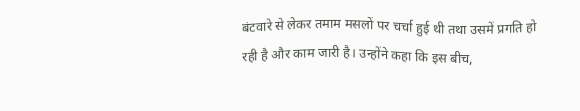बंटवारे से लेकर तमाम मसलों पर चर्चा हुई थी तथा उसमें प्रगति हो रही है और काम जारी है। उन्होंने कहा कि इस बीच,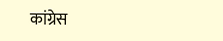कांग्रेस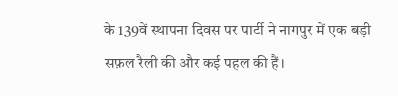के 139वें स्थापना दिवस पर पार्टी ने नागपुर में एक बड़ी सफ़ल रैली की और कई पहल की हैं।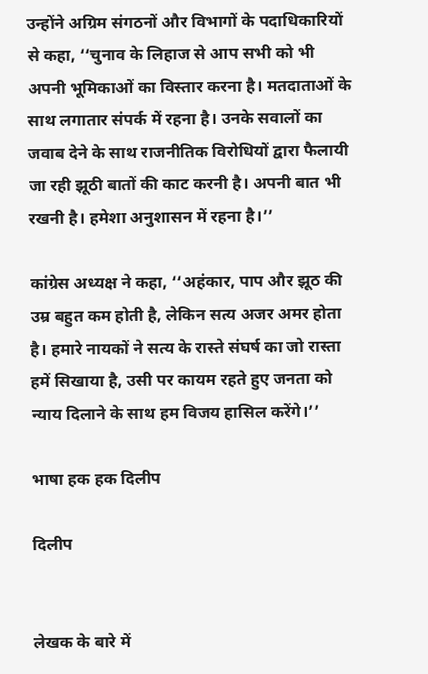उन्होंने अग्रिम संगठनों और विभागों के पदाधिकारियों से कहा, ‘‘चुनाव के लिहाज से आप सभी को भी अपनी भूमिकाओं का विस्तार करना है। मतदाताओं के साथ लगातार संपर्क में रहना है। उनके सवालों का जवाब देने के साथ राजनीतिक विरोधियों द्वारा फैलायी जा रही झूठी बातों की काट करनी है। अपनी बात भी रखनी है। हमेशा अनुशासन में रहना है।’’

कांग्रेस अध्यक्ष ने कहा, ‘‘अहंकार, पाप और झूठ की उम्र बहुत कम होती है, लेकिन सत्य अजर अमर होता है। हमारे नायकों ने सत्य के रास्ते संघर्ष का जो रास्ता हमें सिखाया है, उसी पर कायम रहते हुए जनता को न्याय दिलाने के साथ हम विजय हासिल करेंगे।’’

भाषा हक हक दिलीप

दिलीप


लेखक के बारे में